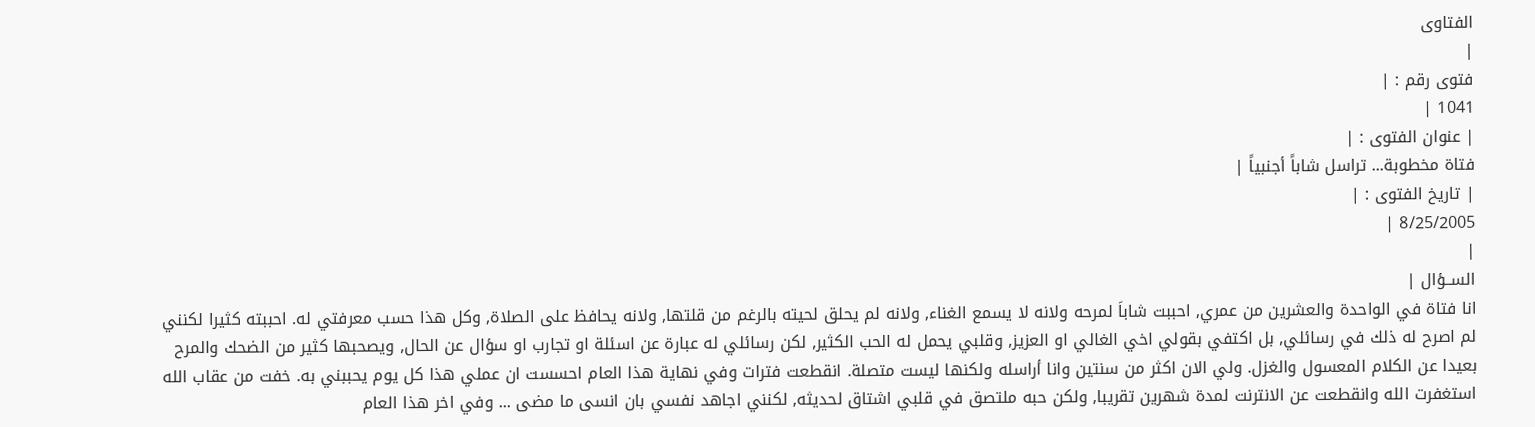الفتاوى
|
فتوى رقم : |
1041 |
| عنوان الفتوى : |
فتاة مخطوبة... تراسل شاباً أجنبياً |
| تاريخ الفتوى : |
8/25/2005 |
|
الســؤال |
انا فتاة في الواحدة والعشرين من عمري, احببت شاباَ لمرحه ولانه لا يسمع الغناء, ولانه لم يحلق لحيته بالرغم من قلتها, ولانه يحافظ على الصلاة, وكل هذا حسب معرفتي له. احببته كثيرا لكنني لم اصرح له ذلك في رسائلي, بل اكتفي بقولي اخي الغالي او العزيز, وقلبي يحمل له الحب الكثير, لكن رسائلي له عبارة عن اسئلة او تجارب او سؤال عن الحال, ويصحبها كثير من الضحك والمرح بعيدا عن الكلام المعسول والغزل. ولي الان اكثر من سنتين وانا أراسله ولكنها ليست متصلة. انقطعت فترات وفي نهاية هذا العام احسست ان عملي هذا كل يوم يحببني به. خفت من عقاب الله استغفرت الله وانقطعت عن الانترنت لمدة شهرين تقريبا, ولكن حبه ملتصق في قلبي اشتاق لحديثه, لكنني اجاهد نفسي بان انسى ما مضى ... وفي اخر هذا العام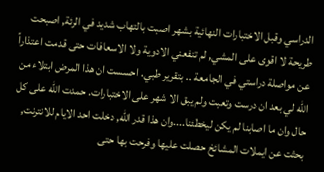الدراسي وقبل الاختبارات النهائية بشهر اصبت بالتهاب شديد في الرئة, اصبحت طريحة لا اقوى على المشي, لم تنفعني الادوية ولا الاسعافات حتى قدمت اعتذاراً عن مواصلة دراستي في الجامعة .. بتقرير طبي. احسست ان هذا المرض ابتلاء من الله لي بعد ان درست وتعبت ولم يبق الا شهر على الاختبارات. حمدت الله على كل حال وان ما اصابنا لم يكن ليخطئنا....وان هذا قدر الله, دخلت احد الايام للانترنت, بحثت عن ايملات المشائخ حصلت عليها وفرحت بها حتى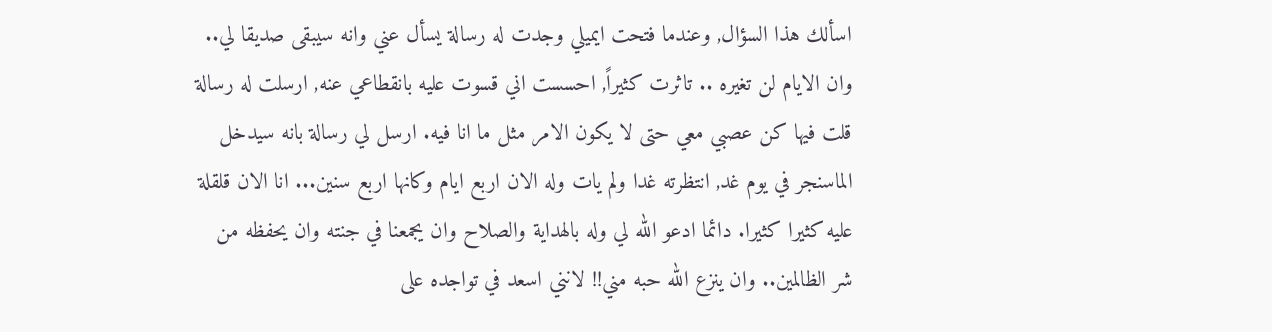اسألك هذا السؤال, وعندما فتحت ايميلي وجدت له رسالة يسأل عني وانه سيبقى صديقا لي.. وان الايام لن تغيره .. تاثرت كثيراً, احسست اني قسوت عليه بانقطاعي عنه, ارسلت له رسالة قلت فيها كن عصبي معي حتى لا يكون الامر مثل ما انا فيه. ارسل لي رسالة بانه سيدخل الماسنجر في يوم غد, انتظرته غدا ولم يات وله الان اربع ايام وكانها اربع سنين... انا الان قلقلة عليه كثيرا كثيرا. دائما ادعو الله لي وله بالهداية والصلاح وان يجمعنا في جنته وان يحفظه من شر الظالمين.. وان ينزع الله حبه مني!! لانني اسعد في تواجده على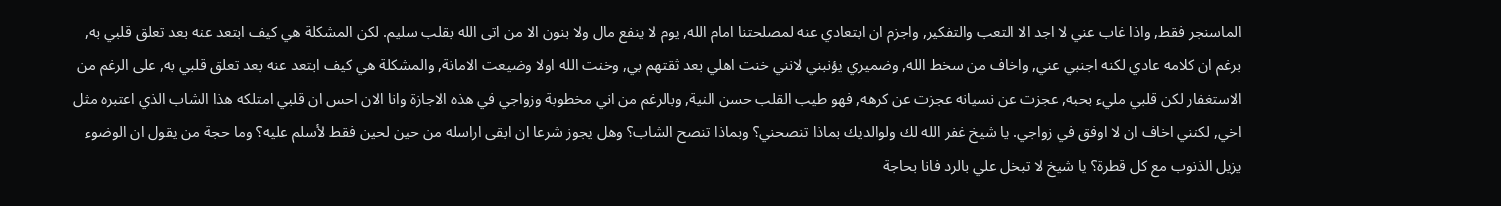الماسنجر فقط, واذا غاب عني لا اجد الا التعب والتفكير, واجزم ان ابتعادي عنه لمصلحتنا امام الله, يوم لا ينفع مال ولا بنون الا من اتى الله بقلب سليم. لكن المشكلة هي كيف ابتعد عنه بعد تعلق قلبي به, برغم ان كلامه عادي لكنه اجنبي عني, واخاف من سخط الله, وضميري يؤنبني لانني خنت اهلي بعد ثقتهم بي, وخنت الله اولا وضيعت الامانة, والمشكلة هي كيف ابتعد عنه بعد تعلق قلبي به, على الرغم من الاستغفار لكن قلبي مليء بحبه, عجزت عن نسيانه عجزت عن كرهه, فهو طيب القلب حسن النية, وبالرغم من اني مخطوبة وزواجي في هذه الاجازة وانا الان احس ان قلبي امتلكه هذا الشاب الذي اعتبره مثل اخي, لكنني اخاف ان لا اوفق في زواجي. يا شيخ غفر الله لك ولوالديك بماذا تنصحني؟ وبماذا تنصح الشاب؟ وهل يجوز شرعا ان ابقى اراسله من حين لحين فقط لأسلم عليه؟ وما حجة من يقول ان الوضوء يزيل الذنوب مع كل قطرة؟ يا شيخ لا تبخل علي بالرد فانا بحاجة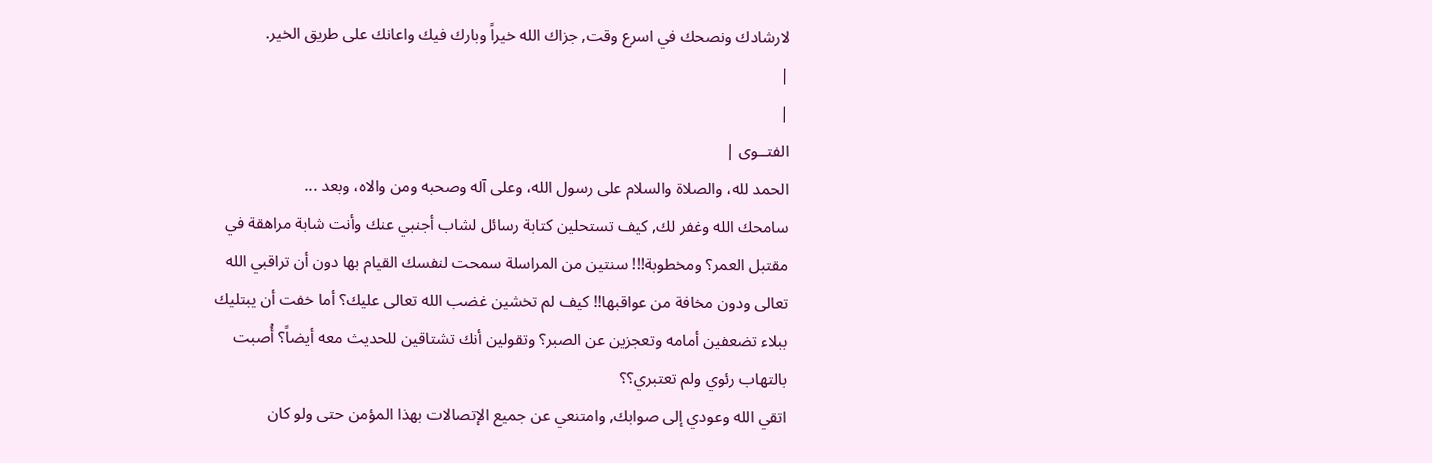لارشادك ونصحك في اسرع وقت, جزاك الله خيراً وبارك فيك واعانك على طريق الخير.
|
|
الفتــوى |
الحمد لله، والصلاة والسلام على رسول الله، وعلى آله وصحبه ومن والاه، وبعد ...
سامحك الله وغفر لك, كيف تستحلين كتابة رسائل لشاب أجنبي عنك وأنت شابة مراهقة في مقتبل العمر؟ ومخطوبة!!! سنتين من المراسلة سمحت لنفسك القيام بها دون أن تراقبي الله تعالى ودون مخافة من عواقبها!! كيف لم تخشين غضب الله تعالى عليك؟ أما خفت أن يبتليك ببلاء تضعفين أمامه وتعجزين عن الصبر؟ وتقولين أنك تشتاقين للحديث معه أيضاً؟ أُصبت بالتهاب رئوي ولم تعتبري؟؟
اتقي الله وعودي إلى صوابك, وامتنعي عن جميع الإتصالات بهذا المؤمن حتى ولو كان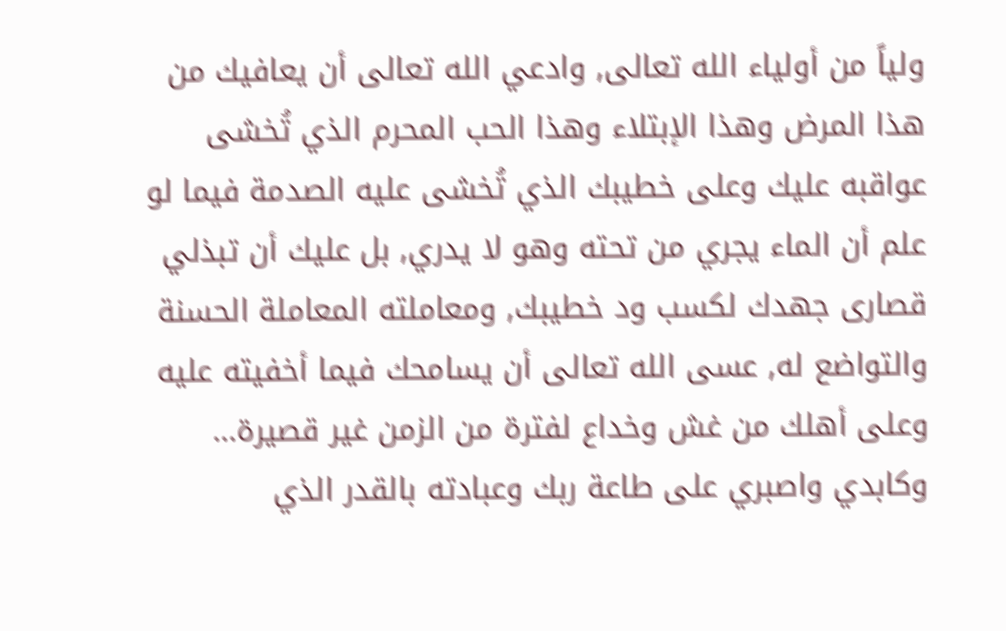ولياً من أولياء الله تعالى, وادعي الله تعالى أن يعافيك من هذا المرض وهذا الإبتلاء وهذا الحب المحرم الذي تُخشى عواقبه عليك وعلى خطيبك الذي تُخشى عليه الصدمة فيما لو علم أن الماء يجري من تحته وهو لا يدري, بل عليك أن تبذلي قصارى جهدك لكسب ود خطيبك, ومعاملته المعاملة الحسنة والتواضع له, عسى الله تعالى أن يسامحك فيما أخفيته عليه وعلى أهلك من غش وخداع لفترة من الزمن غير قصيرة... وكابدي واصبري على طاعة ربك وعبادته بالقدر الذي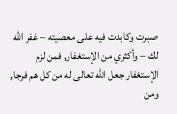صبرت وكابدت فيه على معصيته – غفر الله لك – وأكثري من الإستغفار, فمن لزم الإستغفار جعل الله تعالى له من كل هم فرجا, ومن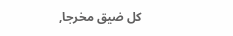كل ضيق مخرجا,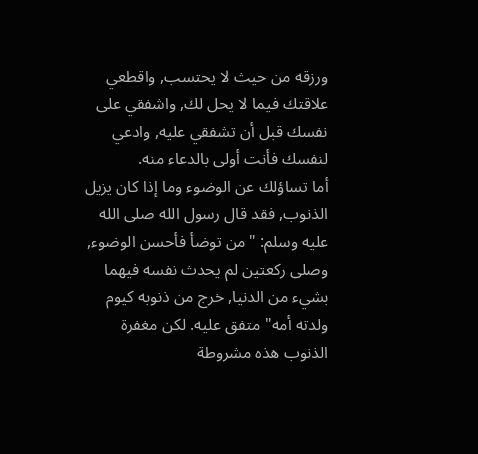ورزقه من حيث لا يحتسب, واقطعي علاقتك فيما لا يحل لك, واشفقي على نفسك قبل أن تشفقي عليه, وادعي لنفسك فأنت أولى بالدعاء منه.
أما تساؤلك عن الوضوء وما إذا كان يزيل الذنوب, فقد قال رسول الله صلى الله عليه وسلم: "من توضأ فأحسن الوضوء, وصلى ركعتين لم يحدث نفسه فيهما بشيء من الدنيا, خرج من ذنوبه كيوم ولدته أمه" متفق عليه. لكن مغفرة الذنوب هذه مشروطة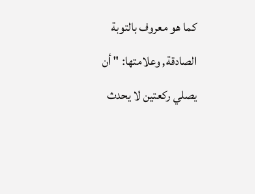كما هو معروف بالتوبة الصادقة, وعلامتها: " أن يصلي ركعتين لا يحدث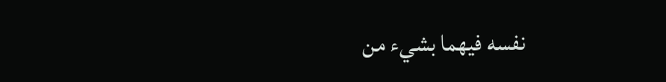نفسه فيهما بشيء من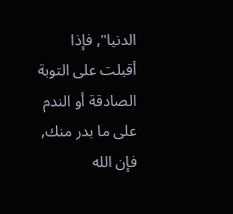الدنيا", فإذا أقبلت على التوبة الصادقة أو الندم على ما بدر منك, فإن الله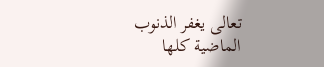تعالى يغفر الذنوب الماضية كلها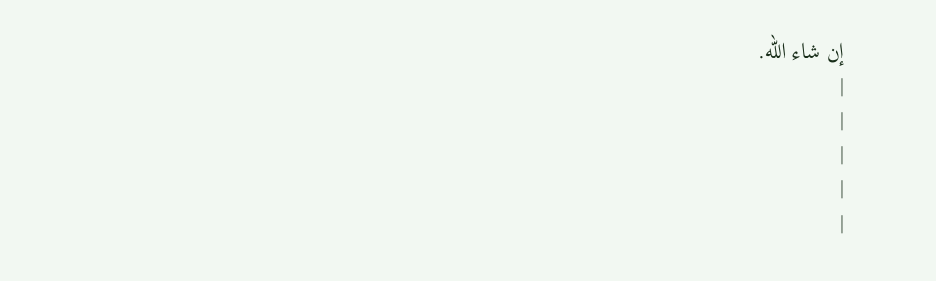إن شاء الله.
|
|
|
|
|